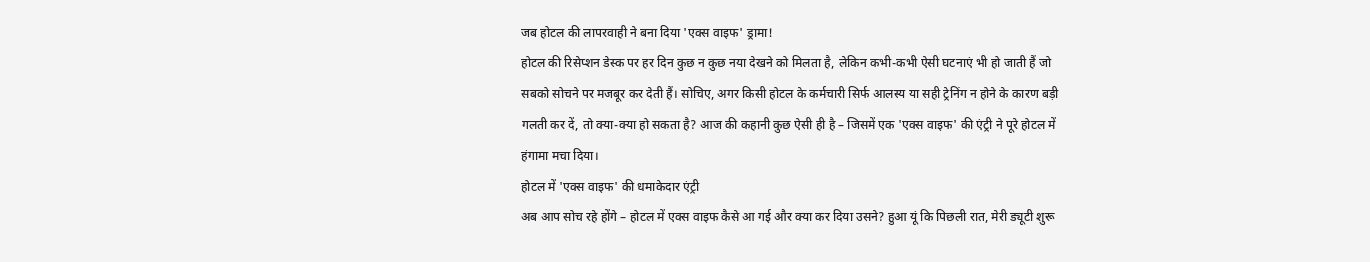जब होटल की लापरवाही ने बना दिया 'एक्स वाइफ' ड्रामा!
होटल की रिसेप्शन डेस्क पर हर दिन कुछ न कुछ नया देखने को मिलता है, लेकिन कभी-कभी ऐसी घटनाएं भी हो जाती हैं जो सबको सोचने पर मजबूर कर देती हैं। सोचिए, अगर किसी होटल के कर्मचारी सिर्फ आलस्य या सही ट्रेनिंग न होने के कारण बड़ी गलती कर दें, तो क्या-क्या हो सकता है? आज की कहानी कुछ ऐसी ही है – जिसमें एक 'एक्स वाइफ' की एंट्री ने पूरे होटल में हंगामा मचा दिया।
होटल में 'एक्स वाइफ' की धमाकेदार एंट्री
अब आप सोच रहे होंगे – होटल में एक्स वाइफ कैसे आ गई और क्या कर दिया उसने? हुआ यूं कि पिछली रात, मेरी ड्यूटी शुरू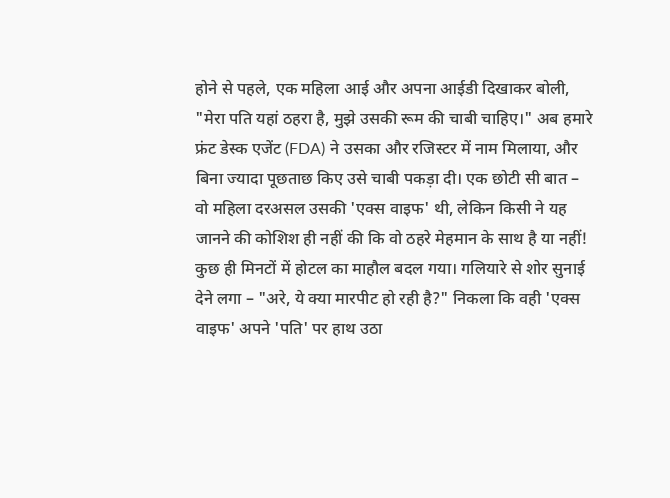होने से पहले, एक महिला आई और अपना आईडी दिखाकर बोली, "मेरा पति यहां ठहरा है, मुझे उसकी रूम की चाबी चाहिए।" अब हमारे फ्रंट डेस्क एजेंट (FDA) ने उसका और रजिस्टर में नाम मिलाया, और बिना ज्यादा पूछताछ किए उसे चाबी पकड़ा दी। एक छोटी सी बात – वो महिला दरअसल उसकी 'एक्स वाइफ' थी, लेकिन किसी ने यह जानने की कोशिश ही नहीं की कि वो ठहरे मेहमान के साथ है या नहीं!
कुछ ही मिनटों में होटल का माहौल बदल गया। गलियारे से शोर सुनाई देने लगा – "अरे, ये क्या मारपीट हो रही है?" निकला कि वही 'एक्स वाइफ' अपने 'पति' पर हाथ उठा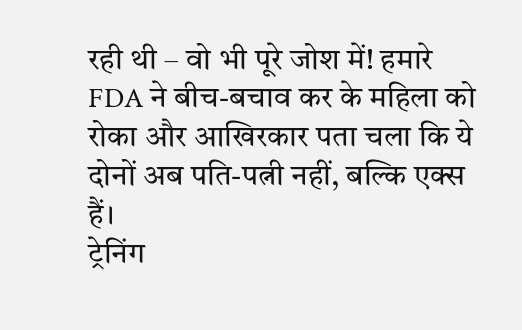रही थी – वो भी पूरे जोश में! हमारे FDA ने बीच-बचाव कर के महिला को रोका और आखिरकार पता चला कि ये दोनों अब पति-पत्नी नहीं, बल्कि एक्स हैं।
ट्रेनिंग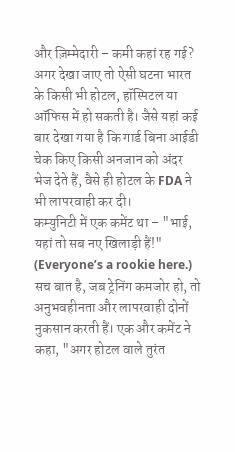और ज़िम्मेदारी – कमी कहां रह गई?
अगर देखा जाए तो ऐसी घटना भारत के किसी भी होटल, हॉस्पिटल या ऑफिस में हो सकती है। जैसे यहां कई बार देखा गया है कि गार्ड बिना आईडी चेक किए किसी अनजान को अंदर भेज देते हैं, वैसे ही होटल के FDA ने भी लापरवाही कर दी।
कम्युनिटी में एक कमेंट था – "भाई, यहां तो सब नए खिलाड़ी हैं!" (Everyone’s a rookie here.) सच बात है, जब ट्रेनिंग कमजोर हो, तो अनुभवहीनता और लापरवाही दोनों नुकसान करती हैं। एक और कमेंट ने कहा, "अगर होटल वाले तुरंत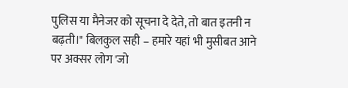पुलिस या मैनेजर को सूचना दे देते, तो बात इतनी न बढ़ती।" बिलकुल सही – हमारे यहां भी मुसीबत आने पर अक्सर लोग 'जो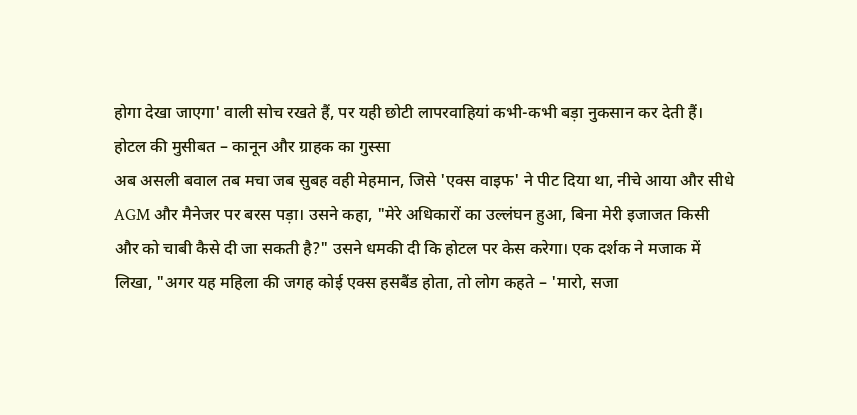होगा देखा जाएगा' वाली सोच रखते हैं, पर यही छोटी लापरवाहियां कभी-कभी बड़ा नुकसान कर देती हैं।
होटल की मुसीबत – कानून और ग्राहक का गुस्सा
अब असली बवाल तब मचा जब सुबह वही मेहमान, जिसे 'एक्स वाइफ' ने पीट दिया था, नीचे आया और सीधे AGM और मैनेजर पर बरस पड़ा। उसने कहा, "मेरे अधिकारों का उल्लंघन हुआ, बिना मेरी इजाजत किसी और को चाबी कैसे दी जा सकती है?" उसने धमकी दी कि होटल पर केस करेगा। एक दर्शक ने मजाक में लिखा, "अगर यह महिला की जगह कोई एक्स हसबैंड होता, तो लोग कहते – 'मारो, सजा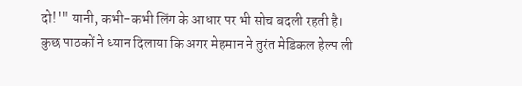दो!'" यानी, कभी-कभी लिंग के आधार पर भी सोच बदली रहती है।
कुछ पाठकों ने ध्यान दिलाया कि अगर मेहमान ने तुरंत मेडिकल हेल्प ली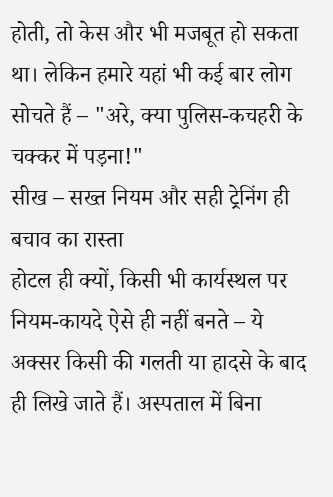होती, तो केस और भी मजबूत हो सकता था। लेकिन हमारे यहां भी कई बार लोग सोचते हैं – "अरे, क्या पुलिस-कचहरी के चक्कर में पड़ना!"
सीख – सख्त नियम और सही ट्रेनिंग ही बचाव का रास्ता
होटल ही क्यों, किसी भी कार्यस्थल पर नियम-कायदे ऐसे ही नहीं बनते – ये अक्सर किसी की गलती या हादसे के बाद ही लिखे जाते हैं। अस्पताल में बिना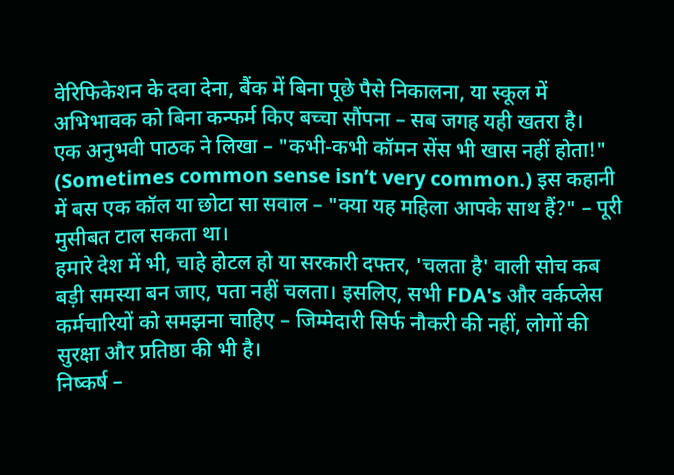वेरिफिकेशन के दवा देना, बैंक में बिना पूछे पैसे निकालना, या स्कूल में अभिभावक को बिना कन्फर्म किए बच्चा सौंपना – सब जगह यही खतरा है।
एक अनुभवी पाठक ने लिखा – "कभी-कभी कॉमन सेंस भी खास नहीं होता!" (Sometimes common sense isn’t very common.) इस कहानी में बस एक कॉल या छोटा सा सवाल – "क्या यह महिला आपके साथ हैं?" – पूरी मुसीबत टाल सकता था।
हमारे देश में भी, चाहे होटल हो या सरकारी दफ्तर, 'चलता है' वाली सोच कब बड़ी समस्या बन जाए, पता नहीं चलता। इसलिए, सभी FDA's और वर्कप्लेस कर्मचारियों को समझना चाहिए – जिम्मेदारी सिर्फ नौकरी की नहीं, लोगों की सुरक्षा और प्रतिष्ठा की भी है।
निष्कर्ष –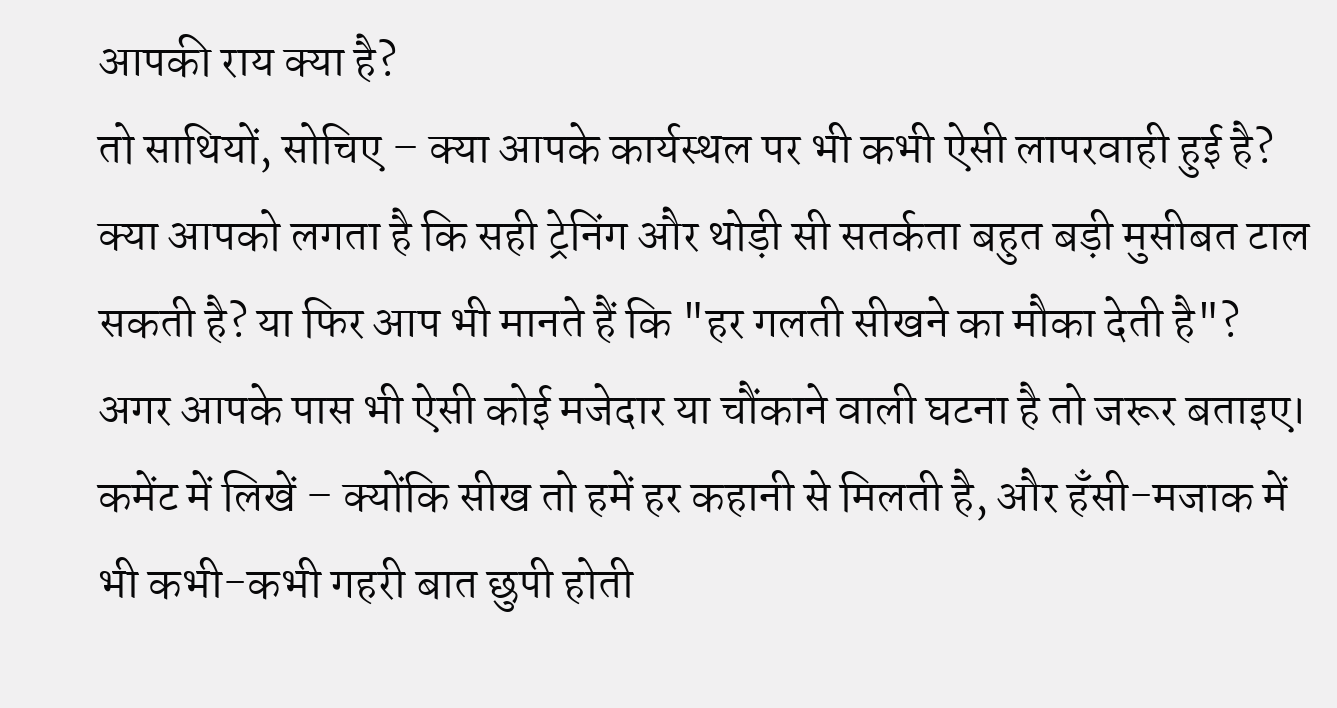आपकी राय क्या है?
तो साथियों, सोचिए – क्या आपके कार्यस्थल पर भी कभी ऐसी लापरवाही हुई है? क्या आपको लगता है कि सही ट्रेनिंग और थोड़ी सी सतर्कता बहुत बड़ी मुसीबत टाल सकती है? या फिर आप भी मानते हैं कि "हर गलती सीखने का मौका देती है"?
अगर आपके पास भी ऐसी कोई मजेदार या चौंकाने वाली घटना है तो जरूर बताइए। कमेंट में लिखें – क्योंकि सीख तो हमें हर कहानी से मिलती है, और हँसी-मजाक में भी कभी-कभी गहरी बात छुपी होती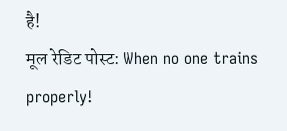है!
मूल रेडिट पोस्ट: When no one trains properly!